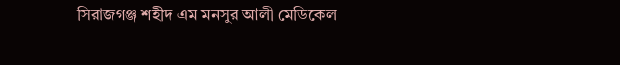সিরাজগঞ্জ শহীদ এম মনসুর আলী মেডিকেল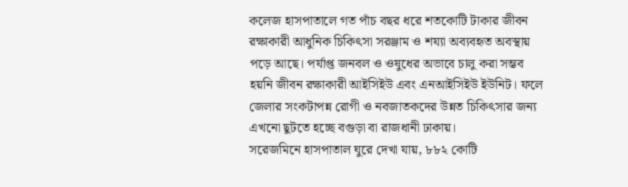কলেজ হাসপাতালে গত পাঁচ বছর ধরে শতকোটি টাকার জীবন রক্ষাকারী আধুনিক চিকিৎসা সরঞ্জাম ও শয্যা অব্যবহৃত অবস্থায় পড়ে আছে। পর্যাপ্ত জনবল ও ওষুধের অভাবে চালু করা সম্ভব হয়নি জীবন রক্ষাকারী আইসিইউ এবং এনআইসিইউ ইউনিট। ফলে জেলার সংকটাপন্ন রোগী ও নবজাতকদের উন্নত চিকিৎসার জন্য এখনো ছুটতে হচ্ছে বগুড়া বা রাজধানী ঢাকায়।
সরেজমিনে হাসপাতাল ঘুরে দেখা যায়, ৮৮২ কোটি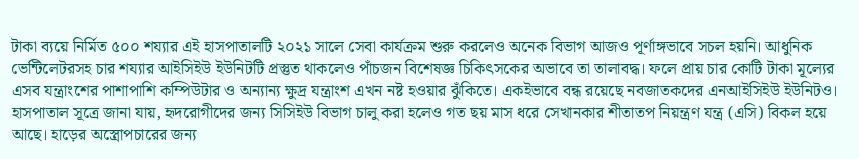টাকা ব্যয়ে নির্মিত ৫০০ শয্যার এই হাসপাতালটি ২০২১ সালে সেবা কার্যক্রম শুরু করলেও অনেক বিভাগ আজও পূর্ণাঙ্গভাবে সচল হয়নি। আধুনিক ভেন্টিলেটরসহ চার শয্যার আইসিইউ ইউনিটটি প্রস্তুত থাকলেও পাঁচজন বিশেষজ্ঞ চিকিৎসকের অভাবে তা তালাবদ্ধ। ফলে প্রায় চার কোটি টাকা মূল্যের এসব যন্ত্রাংশের পাশাপাশি কম্পিউটার ও অন্যান্য ক্ষুদ্র যন্ত্রাংশ এখন নষ্ট হওয়ার ঝুঁকিতে। একইভাবে বন্ধ রয়েছে নবজাতকদের এনআইসিইউ ইউনিটও।
হাসপাতাল সূত্রে জানা যায়, হৃদরোগীদের জন্য সিসিইউ বিভাগ চালু করা হলেও গত ছয় মাস ধরে সেখানকার শীতাতপ নিয়ন্ত্রণ যন্ত্র (এসি) বিকল হয়ে আছে। হাড়ের অস্ত্রোপচারের জন্য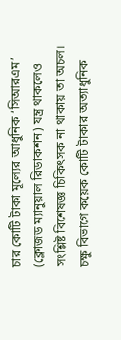চার কোটি টাকা মূল্যের আধুনিক ‘সিআরএম’ (ক্লোজড ম্যানুয়াল রিডাকশন) যন্ত্র থাকলেও সংশ্লিষ্ট বিশেষজ্ঞ চিকিৎসক না থাকায় তা অচল। চক্ষু বিভাগে কয়েক কোটি টাকার অত্যাধুনিক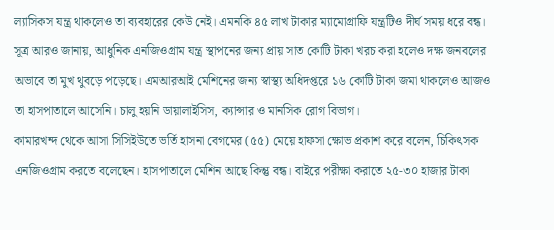ল্যাসিকস যন্ত্র থাকলেও তা ব্যবহারের কেউ নেই। এমনকি ৪৫ লাখ টাকার ম্যামোগ্রাফি যন্ত্রটিও দীর্ঘ সময় ধরে বন্ধ।
সূত্র আরও জানায়, আধুনিক এনজিওগ্রাম যন্ত্র স্থাপনের জন্য প্রায় সাত কোটি টাকা খরচ করা হলেও দক্ষ জনবলের অভাবে তা মুখ থুবড়ে পড়েছে। এমআরআই মেশিনের জন্য স্বাস্থ্য অধিদপ্তরে ১৬ কোটি টাকা জমা থাকলেও আজও তা হাসপাতালে আসেনি। চালু হয়নি ডায়ালাইসিস, ক্যান্সার ও মানসিক রোগ বিভাগ।
কামারখন্দ থেকে আসা সিসিইউতে ভর্তি হাসনা বেগমের (৫৫) মেয়ে হাফসা ক্ষোভ প্রকাশ করে বলেন, চিকিৎসক এনজিওগ্রাম করতে বলেছেন। হাসপাতালে মেশিন আছে কিন্তু বন্ধ। বাইরে পরীক্ষা করাতে ২৫-৩০ হাজার টাকা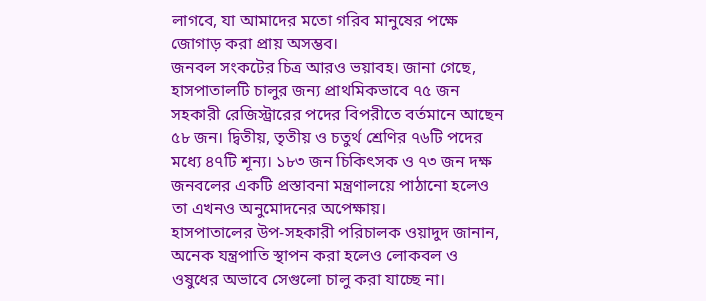লাগবে, যা আমাদের মতো গরিব মানুষের পক্ষে জোগাড় করা প্রায় অসম্ভব।
জনবল সংকটের চিত্র আরও ভয়াবহ। জানা গেছে, হাসপাতালটি চালুর জন্য প্রাথমিকভাবে ৭৫ জন সহকারী রেজিস্ট্রারের পদের বিপরীতে বর্তমানে আছেন ৫৮ জন। দ্বিতীয়, তৃতীয় ও চতুর্থ শ্রেণির ৭৬টি পদের মধ্যে ৪৭টি শূন্য। ১৮৩ জন চিকিৎসক ও ৭৩ জন দক্ষ জনবলের একটি প্রস্তাবনা মন্ত্রণালয়ে পাঠানো হলেও তা এখনও অনুমোদনের অপেক্ষায়।
হাসপাতালের উপ-সহকারী পরিচালক ওয়াদুদ জানান, অনেক যন্ত্রপাতি স্থাপন করা হলেও লোকবল ও ওষুধের অভাবে সেগুলো চালু করা যাচ্ছে না।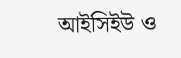আইসিইউ ও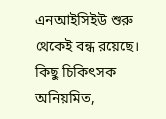এনআইসিইউ শুরু থেকেই বন্ধ রয়েছে। কিছু চিকিৎসক অনিয়মিত,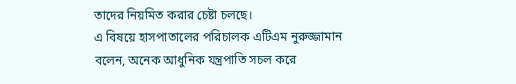তাদের নিয়মিত করার চেষ্টা চলছে।
এ বিষয়ে হাসপাতালের পরিচালক এটিএম নুরুজ্জামান বলেন, অনেক আধুনিক যন্ত্রপাতি সচল করে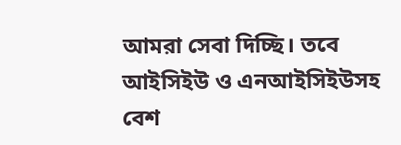আমরা সেবা দিচ্ছি। তবে আইসিইউ ও এনআইসিইউসহ বেশ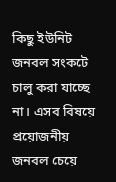কিছু ইউনিট জনবল সংকটে চালু করা যাচ্ছে না। এসব বিষয়ে প্রয়োজনীয় জনবল চেয়ে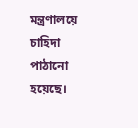মন্ত্রণালয়ে চাহিদা পাঠানো হয়েছে।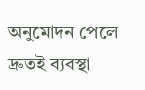অনুমোদন পেলে দ্রুতই ব্যবস্থা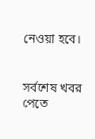নেওয়া হবে।


সর্বশেষ খবর পেতে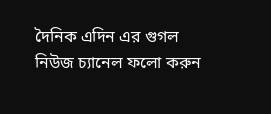দৈনিক এদিন এর গুগল নিউজ চ্যানেল ফলো করুন